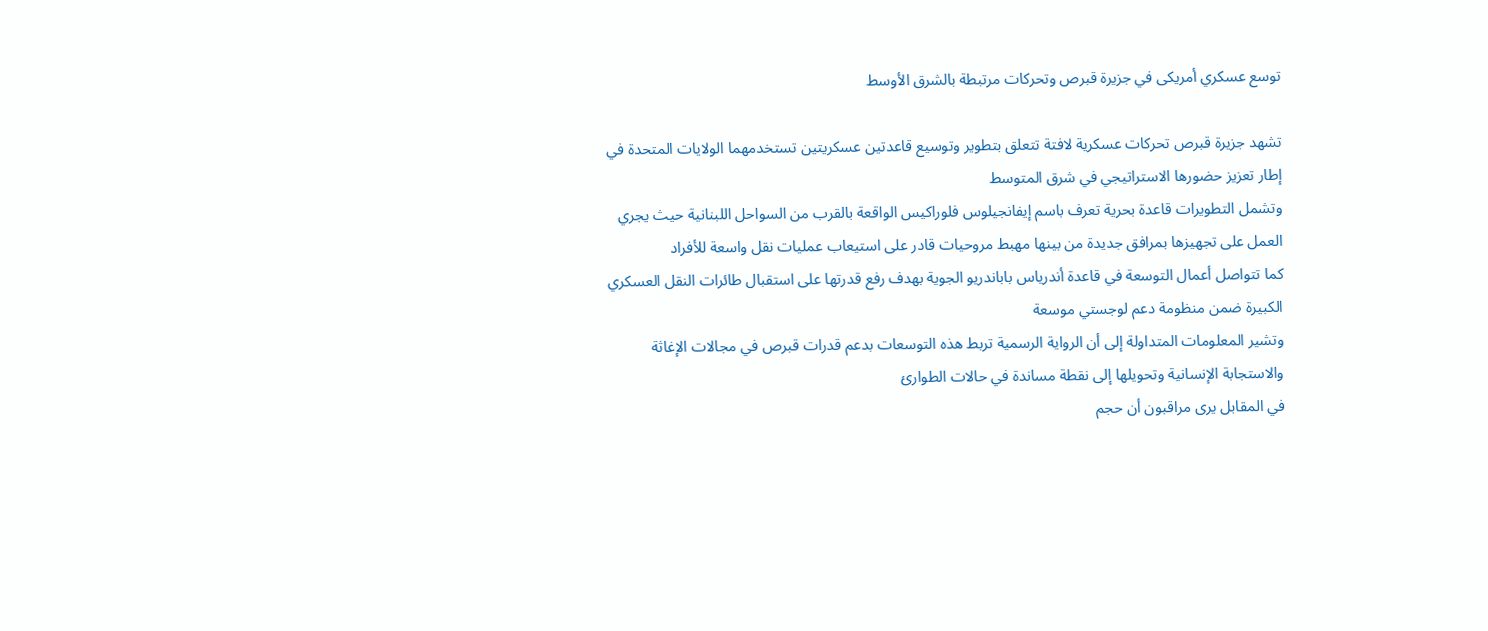توسع عسكري أمريكى في جزيرة قبرص وتحركات مرتبطة بالشرق الأوسط

تشهد جزيرة قبرص تحركات عسكرية لافتة تتعلق بتطوير وتوسيع قاعدتين عسكريتين تستخدمهما الولايات المتحدة في إطار تعزيز حضورها الاستراتيجي في شرق المتوسط
وتشمل التطويرات قاعدة بحرية تعرف باسم إيفانجيلوس فلوراكيس الواقعة بالقرب من السواحل اللبنانية حيث يجري العمل على تجهيزها بمرافق جديدة من بينها مهبط مروحيات قادر على استيعاب عمليات نقل واسعة للأفراد
كما تتواصل أعمال التوسعة في قاعدة أندرياس باباندريو الجوية بهدف رفع قدرتها على استقبال طائرات النقل العسكري الكبيرة ضمن منظومة دعم لوجستي موسعة
وتشير المعلومات المتداولة إلى أن الرواية الرسمية تربط هذه التوسعات بدعم قدرات قبرص في مجالات الإغاثة والاستجابة الإنسانية وتحويلها إلى نقطة مساندة في حالات الطوارئ
في المقابل يرى مراقبون أن حجم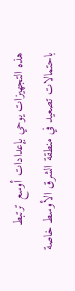هذه التجهيزات يوحي بإعدادات أوسع ترتبط باحتمالات تصعيد في منطقة الشرق الأوسط خاصة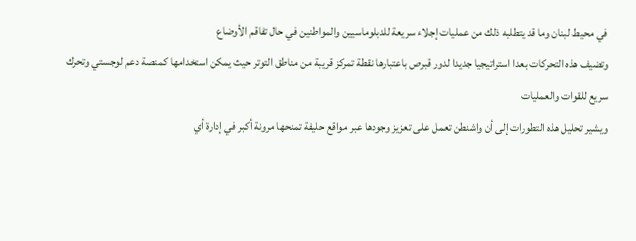في محيط لبنان وما قد يتطلبه ذلك من عمليات إجلاء سريعة للدبلوماسيين والمواطنين في حال تفاقم الأوضاع
وتضيف هذه التحركات بعدا استراتيجيا جديدا لدور قبرص باعتبارها نقطة تمركز قريبة من مناطق التوتر حيث يمكن استخدامها كمنصة دعم لوجستي وتحرك سريع للقوات والعمليات
ويشير تحليل هذه التطورات إلى أن واشنطن تعمل على تعزيز وجودها عبر مواقع حليفة تمنحها مرونة أكبر في إدارة أي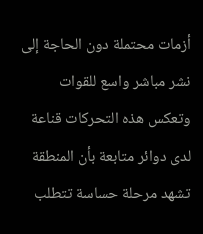أزمات محتملة دون الحاجة إلى نشر مباشر واسع للقوات
وتعكس هذه التحركات قناعة لدى دوائر متابعة بأن المنطقة تشهد مرحلة حساسة تتطلب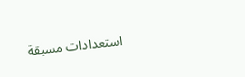استعدادات مسبقة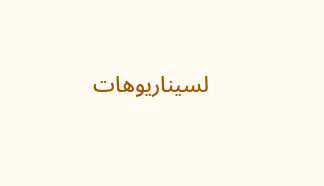لسيناريوهات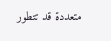متعددة قد تتطور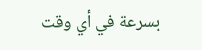بسرعة في أي وقت